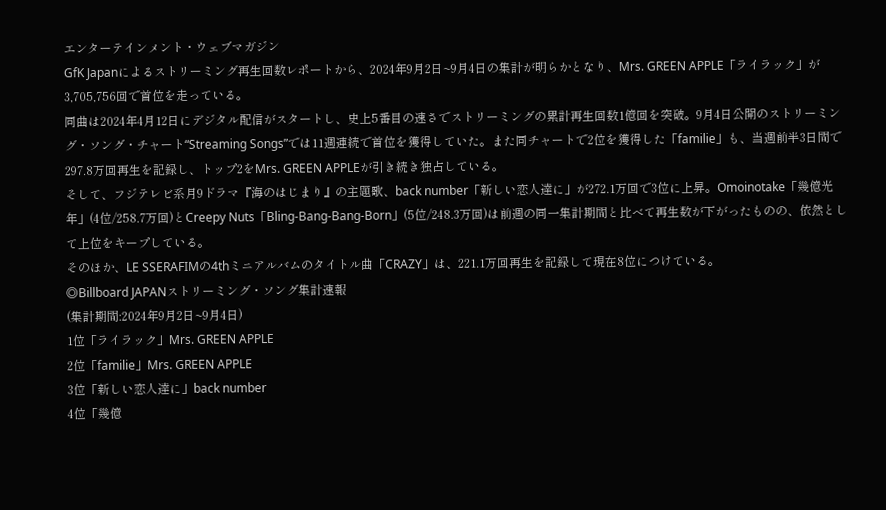エンターテインメント・ウェブマガジン
GfK Japanによるストリーミング再生回数レポートから、2024年9月2日~9月4日の集計が明らかとなり、Mrs. GREEN APPLE「ライラック」が3,705,756回で首位を走っている。
同曲は2024年4月12日にデジタル配信がスタートし、史上5番目の速さでストリーミングの累計再生回数1億回を突破。9月4日公開のストリーミング・ソング・チャート“Streaming Songs”では11週連続で首位を獲得していた。また同チャートで2位を獲得した「familie」も、当週前半3日間で297.8万回再生を記録し、トップ2をMrs. GREEN APPLEが引き続き独占している。
そして、フジテレビ系月9ドラマ『海のはじまり』の主題歌、back number「新しい恋人達に」が272.1万回で3位に上昇。Omoinotake「幾億光年」(4位/258.7万回)とCreepy Nuts「Bling-Bang-Bang-Born」(5位/248.3万回)は前週の同一集計期間と比べて再生数が下がったものの、依然として上位をキープしている。
そのほか、LE SSERAFIMの4thミニアルバムのタイトル曲「CRAZY」は、221.1万回再生を記録して現在8位につけている。
◎Billboard JAPANストリーミング・ソング集計速報
(集計期間:2024年9月2日~9月4日)
1位「ライラック」Mrs. GREEN APPLE
2位「familie」Mrs. GREEN APPLE
3位「新しい恋人達に」back number
4位「幾億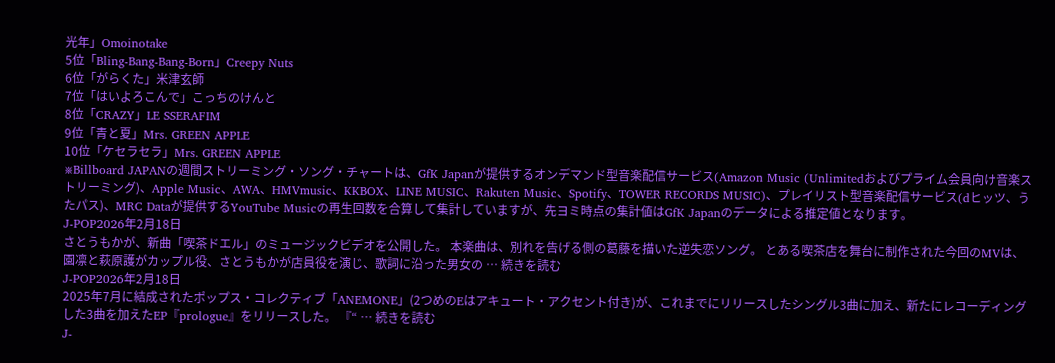光年」Omoinotake
5位「Bling-Bang-Bang-Born」Creepy Nuts
6位「がらくた」米津玄師
7位「はいよろこんで」こっちのけんと
8位「CRAZY」LE SSERAFIM
9位「青と夏」Mrs. GREEN APPLE
10位「ケセラセラ」Mrs. GREEN APPLE
※Billboard JAPANの週間ストリーミング・ソング・チャートは、GfK Japanが提供するオンデマンド型音楽配信サービス(Amazon Music (Unlimitedおよびプライム会員向け音楽ストリーミング)、Apple Music、AWA、HMVmusic、KKBOX、LINE MUSIC、Rakuten Music、Spotify、TOWER RECORDS MUSIC)、プレイリスト型音楽配信サービス(dヒッツ、うたパス)、MRC Dataが提供するYouTube Musicの再生回数を合算して集計していますが、先ヨミ時点の集計値はGfK Japanのデータによる推定値となります。
J-POP2026年2月18日
さとうもかが、新曲「喫茶ドエル」のミュージックビデオを公開した。 本楽曲は、別れを告げる側の葛藤を描いた逆失恋ソング。 とある喫茶店を舞台に制作された今回のMVは、園凛と萩原護がカップル役、さとうもかが店員役を演じ、歌詞に沿った男女の … 続きを読む
J-POP2026年2月18日
2025年7月に結成されたポップス・コレクティブ「ANEMONE」(2つめのEはアキュート・アクセント付き)が、これまでにリリースしたシングル3曲に加え、新たにレコーディングした3曲を加えたEP『prologue』をリリースした。 『“ … 続きを読む
J-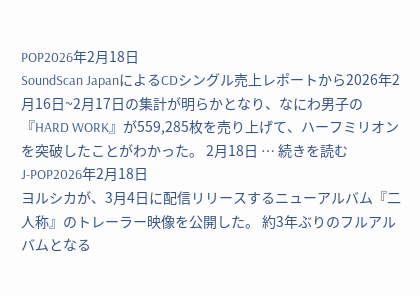POP2026年2月18日
SoundScan JapanによるCDシングル売上レポートから2026年2月16日~2月17日の集計が明らかとなり、なにわ男子の『HARD WORK』が559,285枚を売り上げて、ハーフミリオンを突破したことがわかった。 2月18日 … 続きを読む
J-POP2026年2月18日
ヨルシカが、3月4日に配信リリースするニューアルバム『二人称』のトレーラー映像を公開した。 約3年ぶりのフルアルバムとなる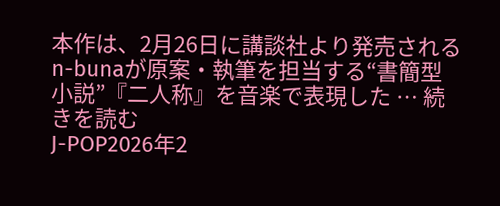本作は、2月26日に講談社より発売されるn-bunaが原案・執筆を担当する“書簡型小説”『二人称』を音楽で表現した … 続きを読む
J-POP2026年2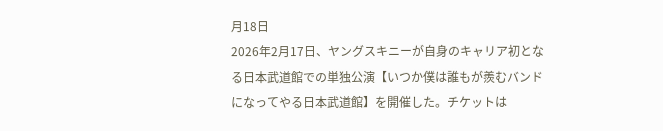月18日
2026年2月17日、ヤングスキニーが自身のキャリア初となる日本武道館での単独公演【いつか僕は誰もが羨むバンドになってやる日本武道館】を開催した。チケットは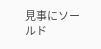見事にソールド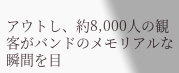アウトし、約8,000人の観客がバンドのメモリアルな瞬間を目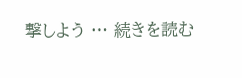撃しよう … 続きを読む